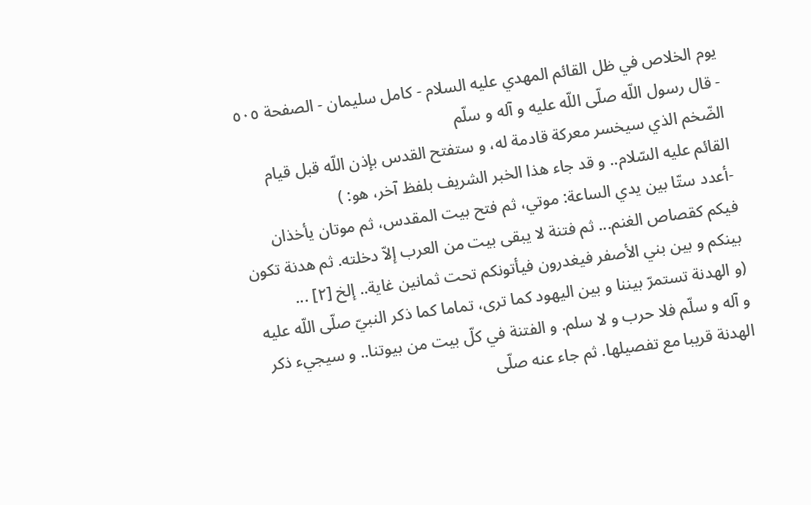يوم الخلاص في ظل القائم المهدي عليه السلام - كامل سليمان - الصفحة ٥٠٥ - قال رسول اللّه صلّى اللّه عليه و آله و سلّم
الضّخم الذي سيخسر معركة قادمة له، و ستفتح القدس بإذن اللّه قبل قيام القائم عليه السّلام.. و قد جاء هذا الخبر الشريف بلفظ آخر، هو: )
-أعدد ستّا بين يدي الساعة: موتي، ثم فتح بيت المقدس، ثم موتان يأخذان فيكم كقصاص الغنم... ثم فتنة لا يبقى بيت من العرب إلاّ دخلته. ثم هدنة تكون بينكم و بين بني الأصفر فيغدرون فيأتونكم تحت ثمانين غاية.. إلخ [٢] ...
(و الهدنة تستمرّ بيننا و بين اليهود كما ترى، تماما كما ذكر النبيّ صلّى اللّه عليه و آله و سلّم فلا حرب و لا سلم. و الفتنة في كلّ بيت من بيوتنا.. و سيجيء ذكر الهدنة قريبا مع تفصيلها. ثم جاء عنه صلّى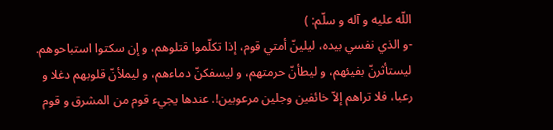اللّه عليه و آله و سلّم: )
-و الذي نفسي بيده، ليلينّ أمتي قوم، إذا تكلّموا قتلوهم، و إن سكتوا استباحوهم. ليستأثرنّ بفيئهم، و ليطأنّ حرمتهم، و ليسفكنّ دماءهم، و ليملأنّ قلوبهم دغلا و رعبا، فلا تراهم إلاّ خائفين وجلين مرعوبين!. عندها يجيء قوم من المشرق و قوم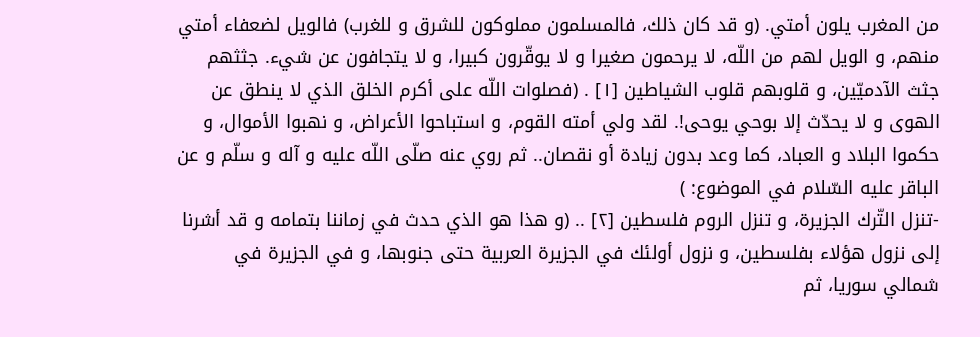من المغرب يلون أمتي. (و قد كان ذلك، فالمسلمون مملوكون للشرق و للغرب) فالويل لضعفاء أمتي منهم، و الويل لهم من اللّه، لا يرحمون صغيرا و لا يوقّرون كبيرا، و لا يتجافون عن شيء. جثثهم جثث الآدميّين، و قلوبهم قلوب الشياطين [١] . (فصلوات اللّه على أكرم الخلق الذي لا ينطق عن الهوى و لا يحدّث إلا بوحي يوحى!. لقد ولي أمته القوم، و استباحوا الأعراض، و نهبوا الأموال، و حكموا البلاد و العباد، كما وعد بدون زيادة أو نقصان.. ثم روي عنه صلّى اللّه عليه و آله و سلّم و عن الباقر عليه السّلام في الموضوع: )
-تنزل التّرك الجزيرة، و تنزل الروم فلسطين [٢] .. (و هذا هو الذي حدث في زماننا بتمامه و قد أشرنا إلى نزول هؤلاء بفلسطين، و نزول أولئك في الجزيرة العربية حتى جنوبها، و في الجزيرة في شمالي سوريا، ثم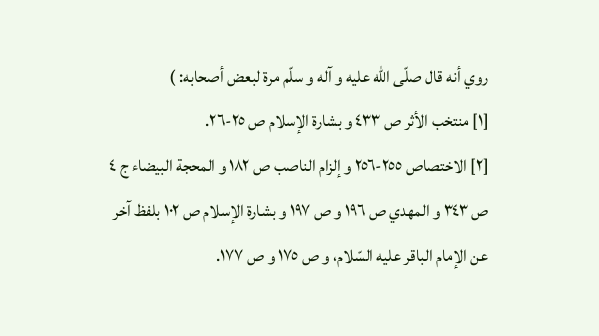روي أنه قال صلّى اللّه عليه و آله و سلّم مرة لبعض أصحابه: )
[١] منتخب الأثر ص ٤٣٣ و بشارة الإسلام ص ٢٥-٢٦.
[٢] الاختصاص ٢٥٥-٢٥٦ و إلزام الناصب ص ١٨٢ و المحجة البيضاء ج ٤ ص ٣٤٣ و المهدي ص ١٩٦ و ص ١٩٧ و بشارة الإسلام ص ١٠٢ بلفظ آخر عن الإمام الباقر عليه السّلام، و ص ١٧٥ و ص ١٧٧.